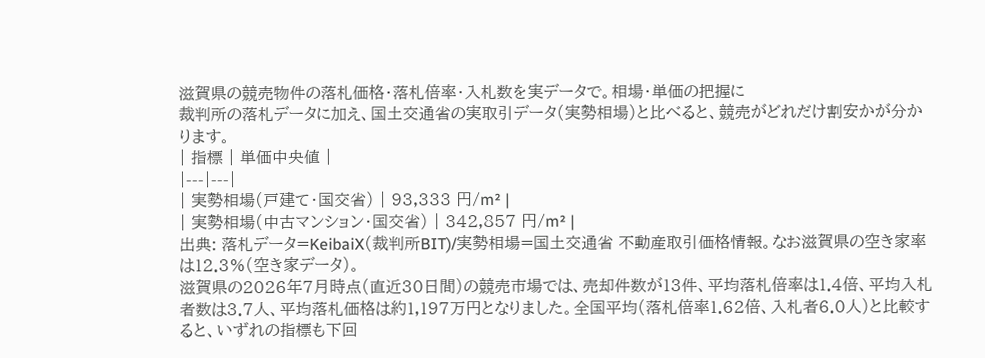滋賀県の競売物件の落札価格・落札倍率・入札数を実データで。相場・単価の把握に
裁判所の落札データに加え、国土交通省の実取引データ(実勢相場)と比べると、競売がどれだけ割安かが分かります。
| 指標 | 単価中央値 |
|---|---|
| 実勢相場(戸建て・国交省) | 93,333 円/m² |
| 実勢相場(中古マンション・国交省) | 342,857 円/m² |
出典: 落札データ=KeibaiX(裁判所BIT)/実勢相場=国土交通省 不動産取引価格情報。なお滋賀県の空き家率は12.3%(空き家データ)。
滋賀県の2026年7月時点(直近30日間)の競売市場では、売却件数が13件、平均落札倍率は1.4倍、平均入札者数は3.7人、平均落札価格は約1,197万円となりました。全国平均(落札倍率1.62倍、入札者6.0人)と比較すると、いずれの指標も下回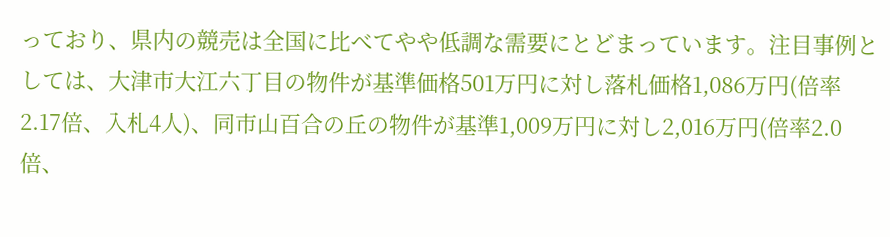っており、県内の競売は全国に比べてやや低調な需要にとどまっています。注目事例としては、大津市大江六丁目の物件が基準価格501万円に対し落札価格1,086万円(倍率2.17倍、入札4人)、同市山百合の丘の物件が基準1,009万円に対し2,016万円(倍率2.0倍、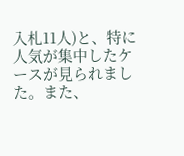入札11人)と、特に人気が集中したケースが見られました。また、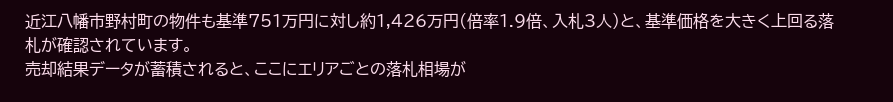近江八幡市野村町の物件も基準751万円に対し約1,426万円(倍率1.9倍、入札3人)と、基準価格を大きく上回る落札が確認されています。
売却結果データが蓄積されると、ここにエリアごとの落札相場が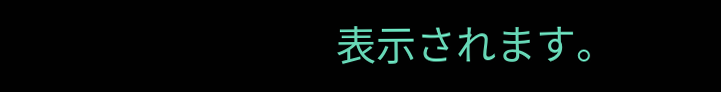表示されます。